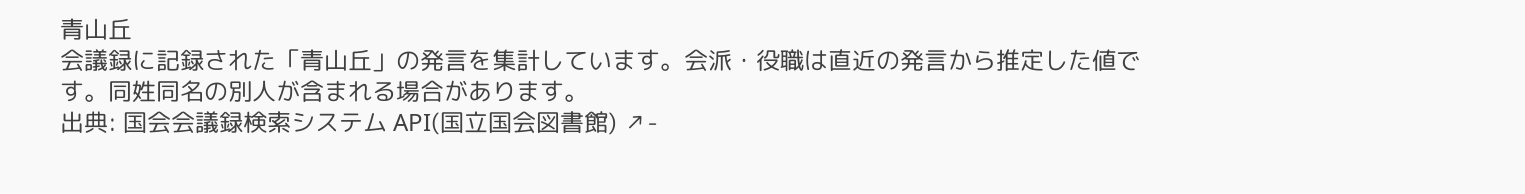青山丘
会議録に記録された「青山丘」の発言を集計しています。会派・役職は直近の発言から推定した値です。同姓同名の別人が含まれる場合があります。
出典: 国会会議録検索システム API(国立国会図書館) ↗-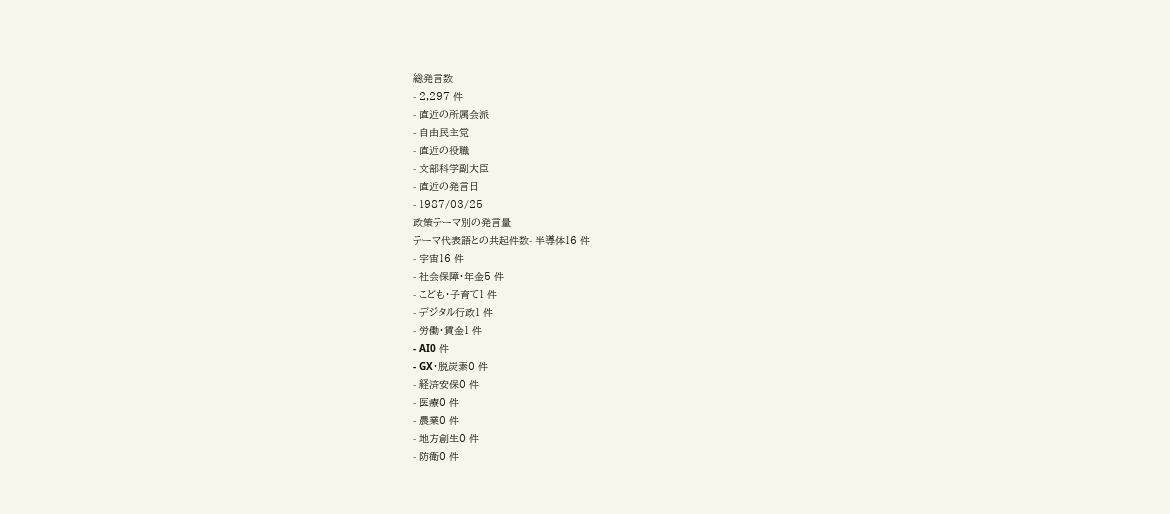総発言数
- 2,297 件
- 直近の所属会派
- 自由民主党
- 直近の役職
- 文部科学副大臣
- 直近の発言日
- 1987/03/25
政策テーマ別の発言量
テーマ代表語との共起件数- 半導体16 件
- 宇宙16 件
- 社会保障・年金5 件
- こども・子育て1 件
- デジタル行政1 件
- 労働・賃金1 件
- AI0 件
- GX・脱炭素0 件
- 経済安保0 件
- 医療0 件
- 農業0 件
- 地方創生0 件
- 防衛0 件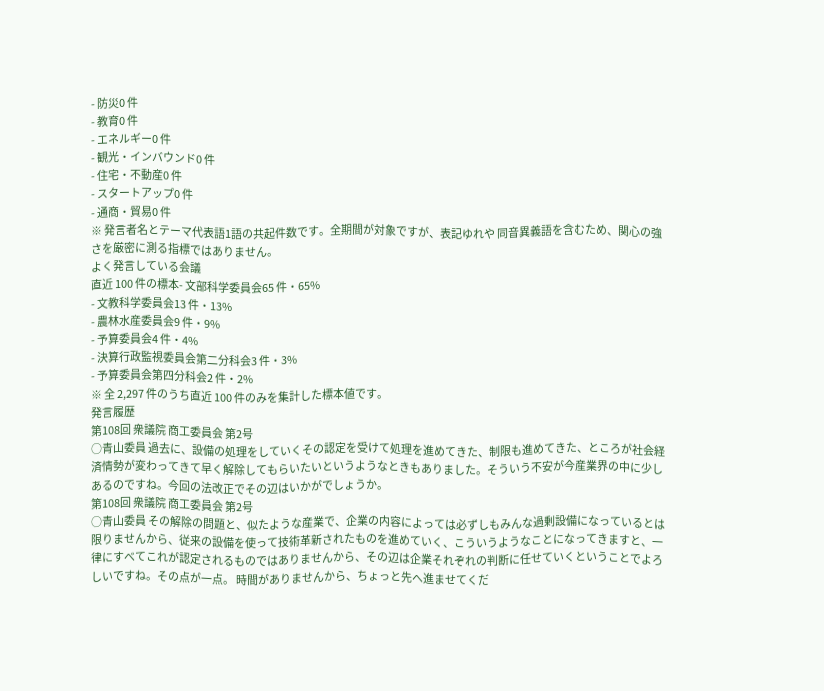- 防災0 件
- 教育0 件
- エネルギー0 件
- 観光・インバウンド0 件
- 住宅・不動産0 件
- スタートアップ0 件
- 通商・貿易0 件
※ 発言者名とテーマ代表語1語の共起件数です。全期間が対象ですが、表記ゆれや 同音異義語を含むため、関心の強さを厳密に測る指標ではありません。
よく発言している会議
直近 100 件の標本- 文部科学委員会65 件・65%
- 文教科学委員会13 件・13%
- 農林水産委員会9 件・9%
- 予算委員会4 件・4%
- 決算行政監視委員会第二分科会3 件・3%
- 予算委員会第四分科会2 件・2%
※ 全 2,297 件のうち直近 100 件のみを集計した標本値です。
発言履歴
第108回 衆議院 商工委員会 第2号
○青山委員 過去に、設備の処理をしていくその認定を受けて処理を進めてきた、制限も進めてきた、ところが社会経済情勢が変わってきて早く解除してもらいたいというようなときもありました。そういう不安が今産業界の中に少しあるのですね。今回の法改正でその辺はいかがでしょうか。
第108回 衆議院 商工委員会 第2号
○青山委員 その解除の問題と、似たような産業で、企業の内容によっては必ずしもみんな過剰設備になっているとは限りませんから、従来の設備を使って技術革新されたものを進めていく、こういうようなことになってきますと、一律にすべてこれが認定されるものではありませんから、その辺は企業それぞれの判断に任せていくということでよろしいですね。その点が一点。 時間がありませんから、ちょっと先へ進ませてくだ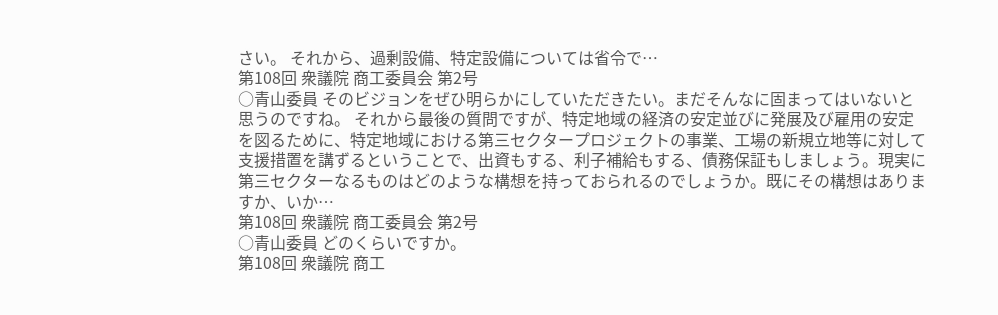さい。 それから、過剰設備、特定設備については省令で…
第108回 衆議院 商工委員会 第2号
○青山委員 そのビジョンをぜひ明らかにしていただきたい。まだそんなに固まってはいないと思うのですね。 それから最後の質問ですが、特定地域の経済の安定並びに発展及び雇用の安定を図るために、特定地域における第三セクタープロジェクトの事業、工場の新規立地等に対して支援措置を講ずるということで、出資もする、利子補給もする、債務保証もしましょう。現実に第三セクターなるものはどのような構想を持っておられるのでしょうか。既にその構想はありますか、いか…
第108回 衆議院 商工委員会 第2号
○青山委員 どのくらいですか。
第108回 衆議院 商工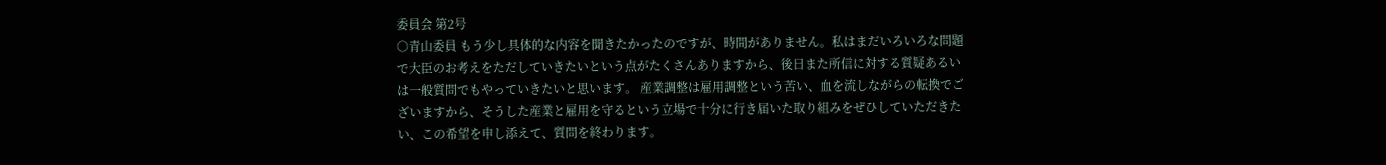委員会 第2号
○青山委員 もう少し具体的な内容を聞きたかったのですが、時間がありません。私はまだいろいろな問題で大臣のお考えをただしていきたいという点がたくさんありますから、後日また所信に対する質疑あるいは一般質問でもやっていきたいと思います。 産業調整は雇用調整という苦い、血を流しながらの転換でございますから、そうした産業と雇用を守るという立場で十分に行き届いた取り組みをぜひしていただきたい、この希望を申し添えて、質問を終わります。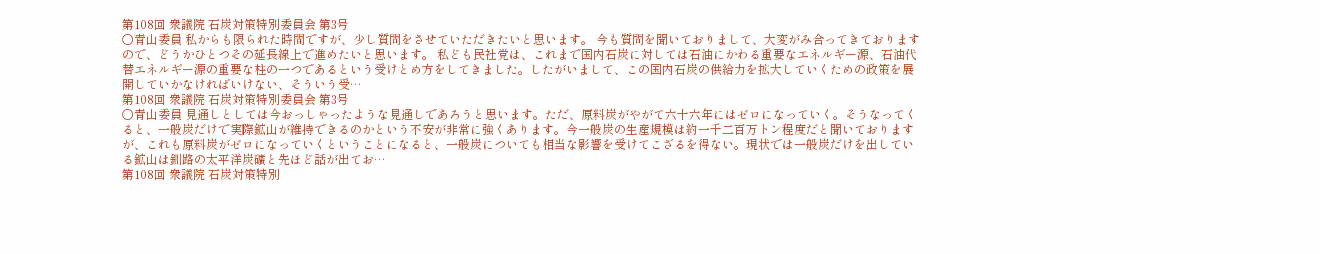第108回 衆議院 石炭対策特別委員会 第3号
○青山委員 私からも限られた時間ですが、少し質問をさせていただきたいと思います。 今も質問を聞いておりまして、大変がみ合ってきておりますので、どうかひとつその延長線上で進めたいと思います。 私ども民社党は、これまで国内石炭に対しては石油にかわる重要なエネルギー源、石油代替エネルギー源の重要な柱の一つであるという受けとめ方をしてきました。したがいまして、この国内石炭の供給力を拡大していくための政策を展開していかなければいけない、そういう受…
第108回 衆議院 石炭対策特別委員会 第3号
○青山委員 見通しとしては今おっしゃったような見通しであろうと思います。ただ、原料炭がやがて六十六年にはゼロになっていく。そうなってくると、一般炭だけで実際鉱山が維持できるのかという不安が非常に強くあります。今一般炭の生産規模は約一千二百万トン程度だと聞いておりますが、これも原料炭がゼロになっていくということになると、一般炭についても相当な影響を受けてこざるを得ない。現状では一般炭だけを出している鉱山は釧路の太平洋炭礦と先ほど話が出てお…
第108回 衆議院 石炭対策特別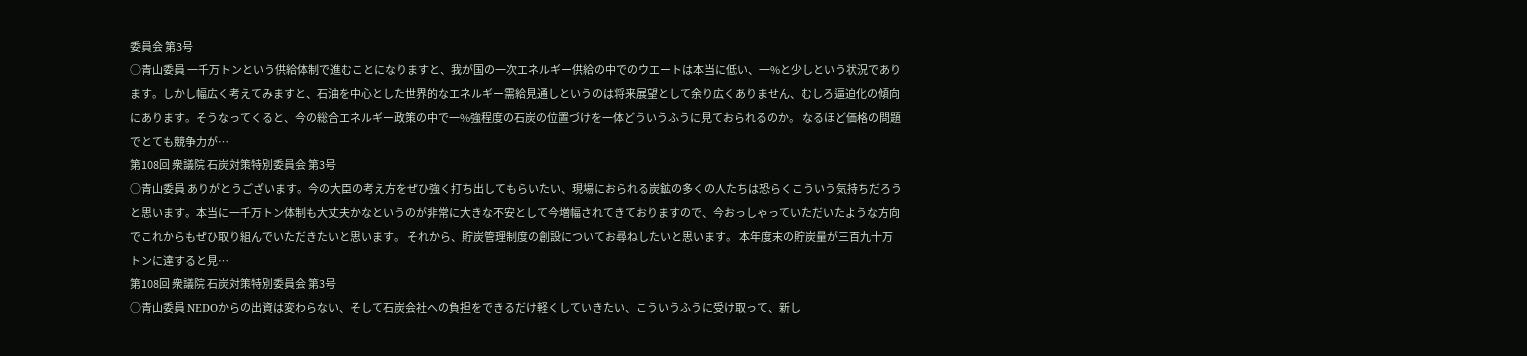委員会 第3号
○青山委員 一千万トンという供給体制で進むことになりますと、我が国の一次エネルギー供給の中でのウエートは本当に低い、一%と少しという状況であります。しかし幅広く考えてみますと、石油を中心とした世界的なエネルギー需給見通しというのは将来展望として余り広くありません、むしろ逼迫化の傾向にあります。そうなってくると、今の総合エネルギー政策の中で一%強程度の石炭の位置づけを一体どういうふうに見ておられるのか。 なるほど価格の問題でとても競争力が…
第108回 衆議院 石炭対策特別委員会 第3号
○青山委員 ありがとうございます。今の大臣の考え方をぜひ強く打ち出してもらいたい、現場におられる炭鉱の多くの人たちは恐らくこういう気持ちだろうと思います。本当に一千万トン体制も大丈夫かなというのが非常に大きな不安として今増幅されてきておりますので、今おっしゃっていただいたような方向でこれからもぜひ取り組んでいただきたいと思います。 それから、貯炭管理制度の創設についてお尋ねしたいと思います。 本年度末の貯炭量が三百九十万トンに達すると見…
第108回 衆議院 石炭対策特別委員会 第3号
○青山委員 NEDOからの出資は変わらない、そして石炭会社への負担をできるだけ軽くしていきたい、こういうふうに受け取って、新し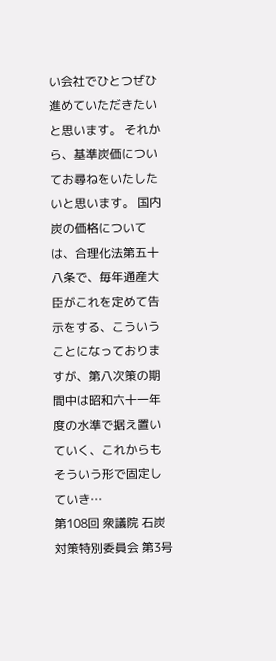い会社でひとつぜひ進めていただきたいと思います。 それから、基準炭価についてお尋ねをいたしたいと思います。 国内炭の価格については、合理化法第五十八条で、毎年通産大臣がこれを定めて告示をする、こういうことになっておりますが、第八次策の期間中は昭和六十一年度の水準で据え置いていく、これからもそういう形で固定していき…
第108回 衆議院 石炭対策特別委員会 第3号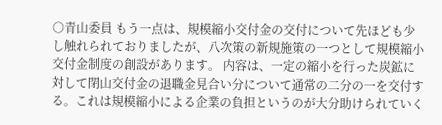○青山委員 もう一点は、規模縮小交付金の交付について先ほども少し触れられておりましたが、八次策の新規施策の一つとして規模縮小交付金制度の創設があります。 内容は、一定の縮小を行った炭鉱に対して閉山交付金の退職金見合い分について通常の二分の一を交付する。これは規模縮小による企業の負担というのが大分助けられていく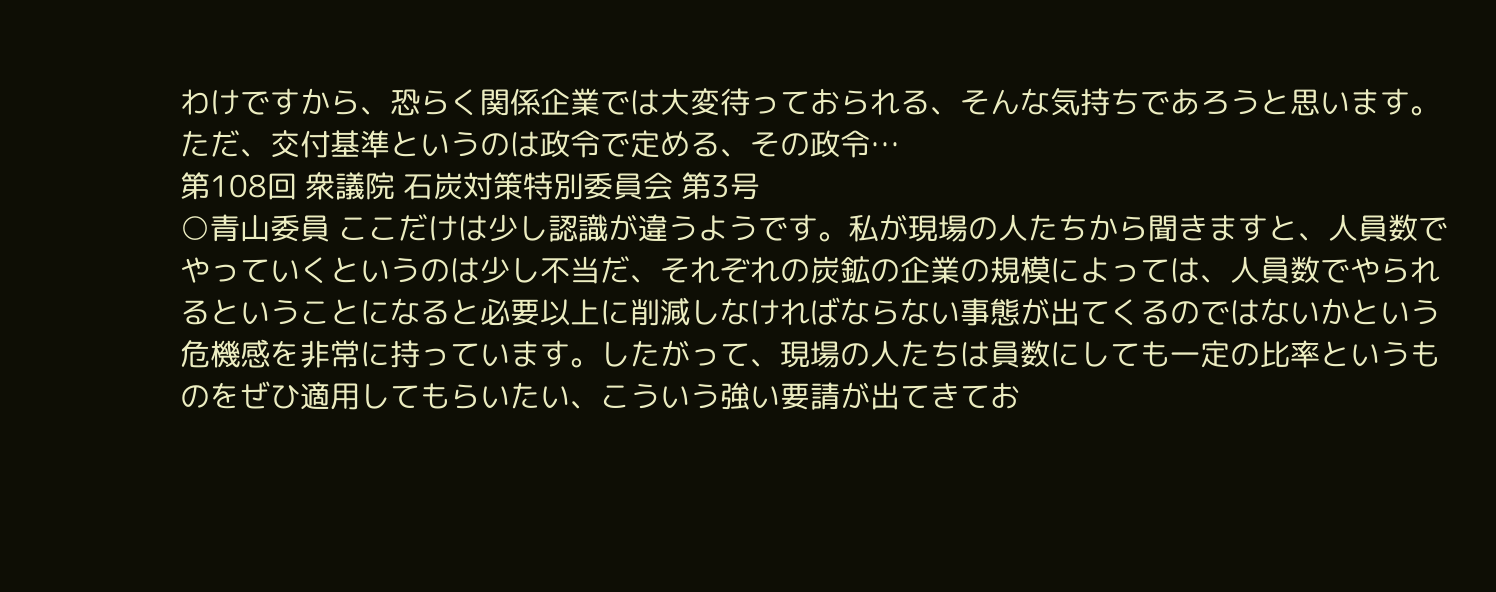わけですから、恐らく関係企業では大変待っておられる、そんな気持ちであろうと思います。ただ、交付基準というのは政令で定める、その政令…
第108回 衆議院 石炭対策特別委員会 第3号
○青山委員 ここだけは少し認識が違うようです。私が現場の人たちから聞きますと、人員数でやっていくというのは少し不当だ、それぞれの炭鉱の企業の規模によっては、人員数でやられるということになると必要以上に削減しなければならない事態が出てくるのではないかという危機感を非常に持っています。したがって、現場の人たちは員数にしても一定の比率というものをぜひ適用してもらいたい、こういう強い要請が出てきてお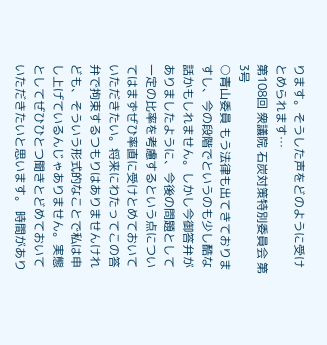ります。そうした声をどのように受けとめられます…
第108回 衆議院 石炭対策特別委員会 第3号
○青山委員 もう法律も出てきておりますし、今の段階でというのも少し酷な話かもしれません。しかし今御答弁がありましたように、今後の問題として一定の比率を考慮するという点についてはまずぜひ率直に受けとめておいていただきたい。将来にわたってこの答弁で拘束するつもりはありませんけれども、そういう形式的なことで私は申し上げているんじゃありません。実態としてぜひひとつ聞きとどめておいていただきたいと思います。 時間があり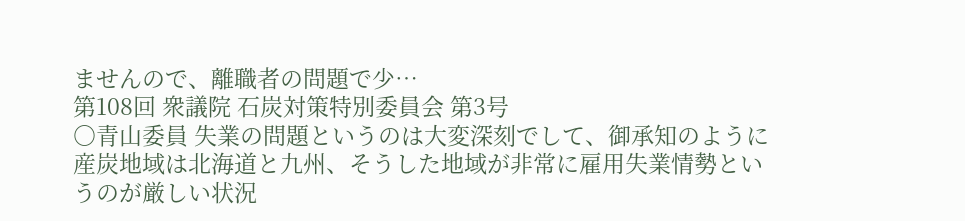ませんので、離職者の問題で少…
第108回 衆議院 石炭対策特別委員会 第3号
○青山委員 失業の問題というのは大変深刻でして、御承知のように産炭地域は北海道と九州、そうした地域が非常に雇用失業情勢というのが厳しい状況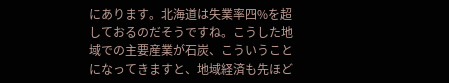にあります。北海道は失業率四%を超しておるのだそうですね。こうした地域での主要産業が石炭、こういうことになってきますと、地域経済も先ほど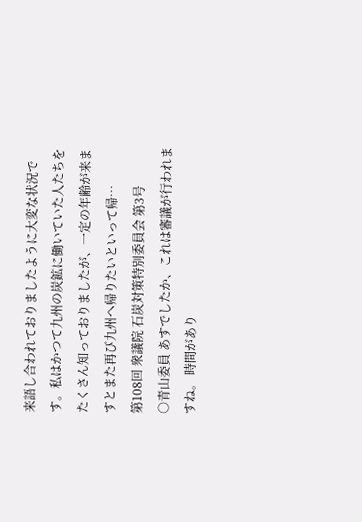来語し合われておりましたように大変な状況です。私はかつて九州の炭鉱に働いていた人たちをたくさん知っておりましたが、一定の年齢が来ますとまた再び九州へ帰りたいといって帰…
第108回 衆議院 石炭対策特別委員会 第3号
○青山委員 あすでしたか、これは審議が行われますね。 時間があり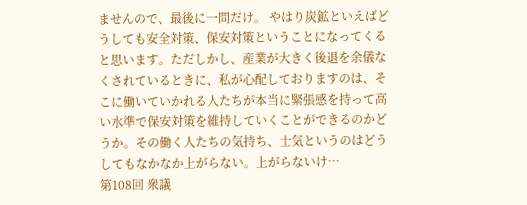ませんので、最後に一問だけ。 やはり炭鉱といえばどうしても安全対策、保安対策ということになってくると思います。ただしかし、産業が大きく後退を余儀なくされているときに、私が心配しておりますのは、そこに働いていかれる人たちが本当に緊張感を持って高い水準で保安対策を維持していくことができるのかどうか。その働く人たちの気持ち、士気というのはどうしてもなかなか上がらない。上がらないけ…
第108回 衆議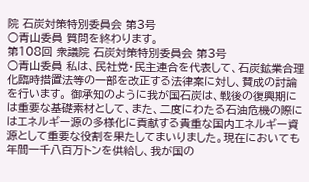院 石炭対策特別委員会 第3号
○青山委員 質問を終わります。
第108回 衆議院 石炭対策特別委員会 第3号
○青山委員 私は、民社党・民主連合を代表して、石炭鉱業合理化臨時措置法等の一部を改正する法律案に対し、賛成の討論を行います。 御承知のように我が国石炭は、戦後の復興期には重要な基礎素材として、また、二度にわたる石油危機の際にはエネルギー源の多様化に貢献する貴重な国内エネルギー資源として重要な役割を果たしてまいりました。現在においても年間一千八百万トンを供給し、我が国の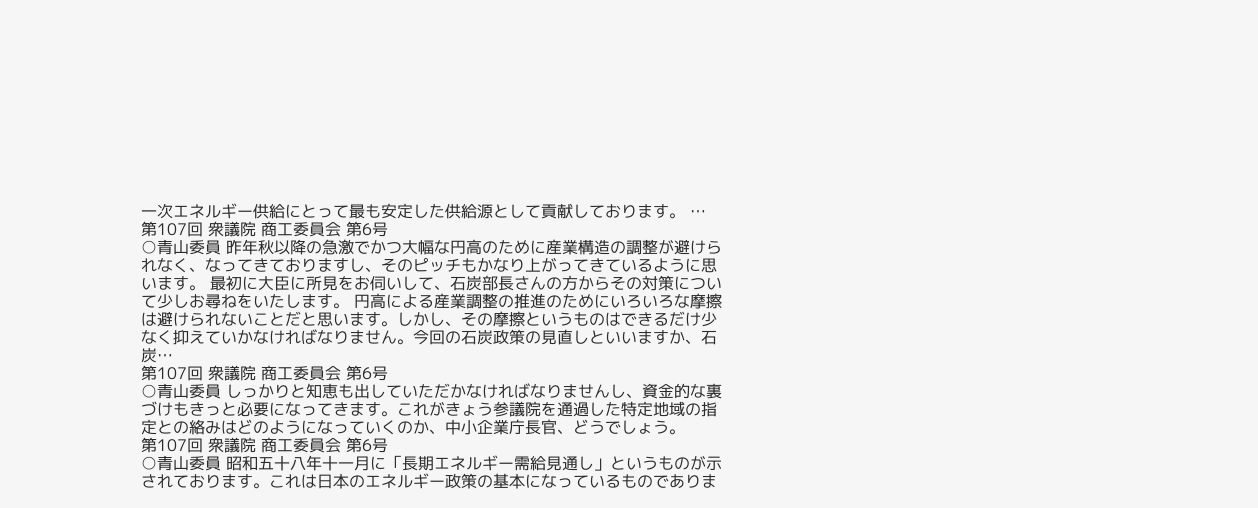一次エネルギー供給にとって最も安定した供給源として貢献しております。 …
第107回 衆議院 商工委員会 第6号
○青山委員 昨年秋以降の急激でかつ大幅な円高のために産業構造の調整が避けられなく、なってきておりますし、そのピッチもかなり上がってきているように思います。 最初に大臣に所見をお伺いして、石炭部長さんの方からその対策について少しお尋ねをいたします。 円高による産業調整の推進のためにいろいろな摩擦は避けられないことだと思います。しかし、その摩擦というものはできるだけ少なく抑えていかなければなりません。今回の石炭政策の見直しといいますか、石炭…
第107回 衆議院 商工委員会 第6号
○青山委員 しっかりと知恵も出していただかなければなりませんし、資金的な裏づけもきっと必要になってきます。これがきょう参議院を通過した特定地域の指定との絡みはどのようになっていくのか、中小企業庁長官、どうでしょう。
第107回 衆議院 商工委員会 第6号
○青山委員 昭和五十八年十一月に「長期エネルギー需給見通し」というものが示されております。これは日本のエネルギー政策の基本になっているものでありま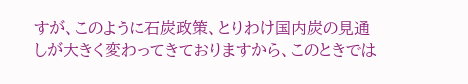すが、このように石炭政策、とりわけ国内炭の見通しが大きく変わってきておりますから、このときでは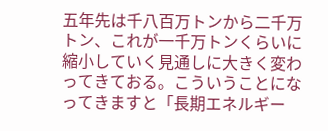五年先は千八百万トンから二千万トン、これが一千万トンくらいに縮小していく見通しに大きく変わってきておる。こういうことになってきますと「長期エネルギー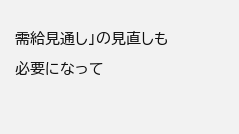需給見通し」の見直しも必要になって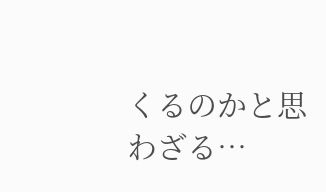くるのかと思わざる…